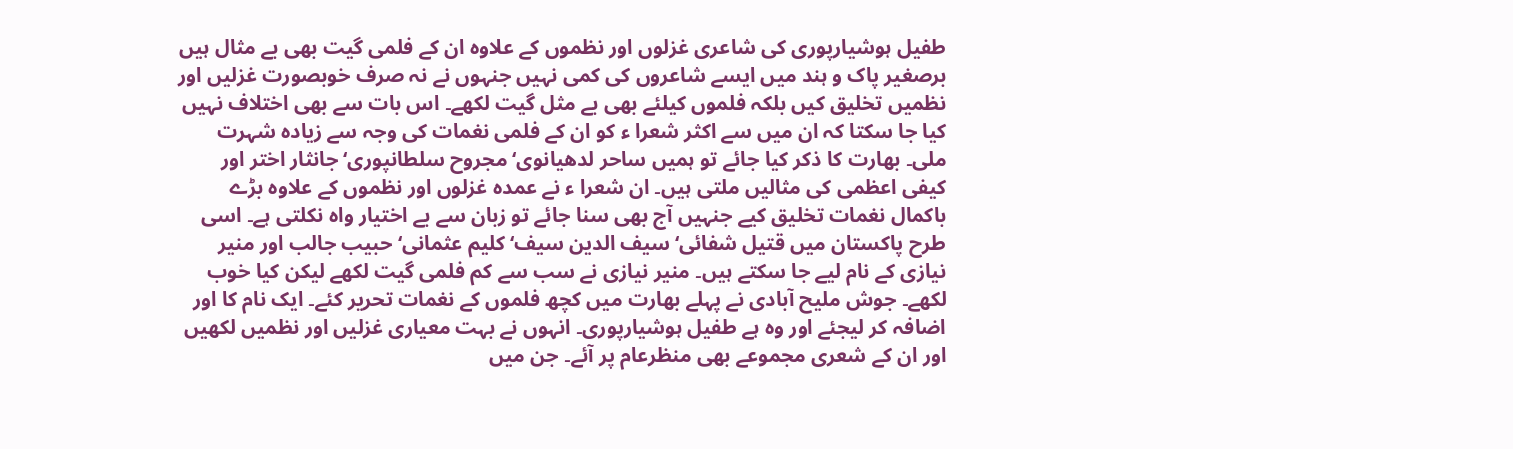طفیل ہوشیارپوری کی شاعری غزلوں اور نظموں کے علاوہ ان کے فلمی گیت بھی بے مثال ہیں
برصغیر پاک و ہند میں ایسے شاعروں کی کمی نہیں جنہوں نے نہ صرف خوبصورت غزلیں اور نظمیں تخلیق کیں بلکہ فلموں کیلئے بھی بے مثل گیت لکھے۔ اس بات سے بھی اختلاف نہیں کیا جا سکتا کہ ان میں سے اکثر شعرا ء کو ان کے فلمی نغمات کی وجہ سے زیادہ شہرت ملی۔ بھارت کا ذکر کیا جائے تو ہمیں ساحر لدھیانوی‘ مجروح سلطانپوری‘ جانثار اختر اور کیفی اعظمی کی مثالیں ملتی ہیں۔ ان شعرا ء نے عمدہ غزلوں اور نظموں کے علاوہ بڑے باکمال نغمات تخلیق کیے جنہیں آج بھی سنا جائے تو زبان سے بے اختیار واہ نکلتی ہے۔ اسی طرح پاکستان میں قتیل شفائی‘ سیف الدین سیف‘ کلیم عثمانی‘ حبیب جالب اور منیر نیازی کے نام لیے جا سکتے ہیں۔ منیر نیازی نے سب سے کم فلمی گیت لکھے لیکن کیا خوب لکھے۔ جوش ملیح آبادی نے پہلے بھارت میں کچھ فلموں کے نغمات تحریر کئے۔ ایک نام کا اور اضافہ کر لیجئے اور وہ ہے طفیل ہوشیارپوری۔ انہوں نے بہت معیاری غزلیں اور نظمیں لکھیں اور ان کے شعری مجموعے بھی منظرعام پر آئے۔ جن میں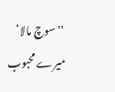''سوچ مالا‘ میرے محبوب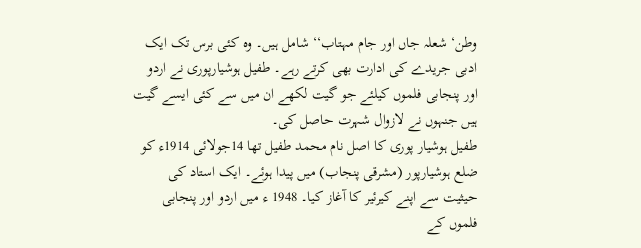وطن‘ شعلہ جاں اور جام مہتاب‘‘ شامل ہیں۔ وہ کئی برس تک ایک ادبی جریدے کی ادارت بھی کرتے رہے۔ طفیل ہوشیارپوری نے اردو اور پنجابی فلموں کیلئے جو گیت لکھے ان میں سے کئی ایسے گیت ہیں جنہوں نے لازوال شہرت حاصل کی۔
طفیل ہوشیار پوری کا اصل نام محمد طفیل تھا 14جولائی 1914ء کو ضلع ہوشیارپور (مشرقی پنجاب) میں پیدا ہوئے۔ ایک استاد کی حیثیت سے اپنے کیرئیر کا آغاز کیا۔ 1948 ء میں اردو اور پنجابی فلموں کے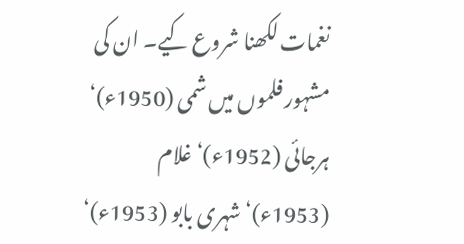نغمات لکھنا شروع کیے۔ ان کی مشہور فلموں میں شمی (1950ء)‘ ہرجائی (1952ء)‘ غلام (1953ء)‘ شہری بابو (1953ء)‘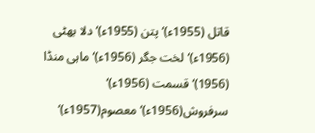قاتل (1955ء)‘ پتن (1955ء)‘ دلا بھٹی (1956ء)‘ لخت جگر (1956ء)‘ ماہی منڈا (1956)‘ قسمت (1956ء)‘ سرفروش(1956ء)‘ معصوم(1957ء)‘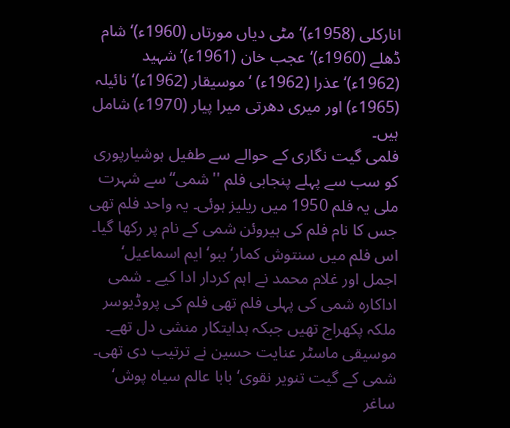انارکلی (1958ء)‘ مٹی دیاں مورتاں (1960ء)‘ شام ڈھلے (1960ء)‘ عجب خان (1961ء)‘ شہید (1962ء)‘ عذرا (1962ء) ‘ موسیقار (1962ء)‘ نائیلہ (1965ء) اور میری دھرتی میرا پیار (1970ء) شامل ہیں۔
فلمی گیت نگاری کے حوالے سے طفیل ہوشیارپوری کو سب سے پہلے پنجابی فلم ''شمی‘‘ سے شہرت ملی یہ فلم 1950 میں ریلیز ہوئی۔ یہ واحد فلم تھی جس کا نام فلم کی ہیروئن شمی کے نام پر رکھا گیا۔ اس فلم میں سنتوش کمار‘ ببو‘ ایم اسماعیل‘ اجمل اور غلام محمد نے اہم کردار ادا کیے ۔ شمی اداکارہ شمی کی پہلی فلم تھی فلم کی پروڈیوسر ملکہ پکھراج تھیں جبکہ ہدایتکار منشی دل تھے۔ موسیقی ماسٹر عنایت حسین نے ترتیب دی تھی۔ شمی کے گیت تنویر نقوی‘ بابا عالم سیاہ پوش‘ ساغر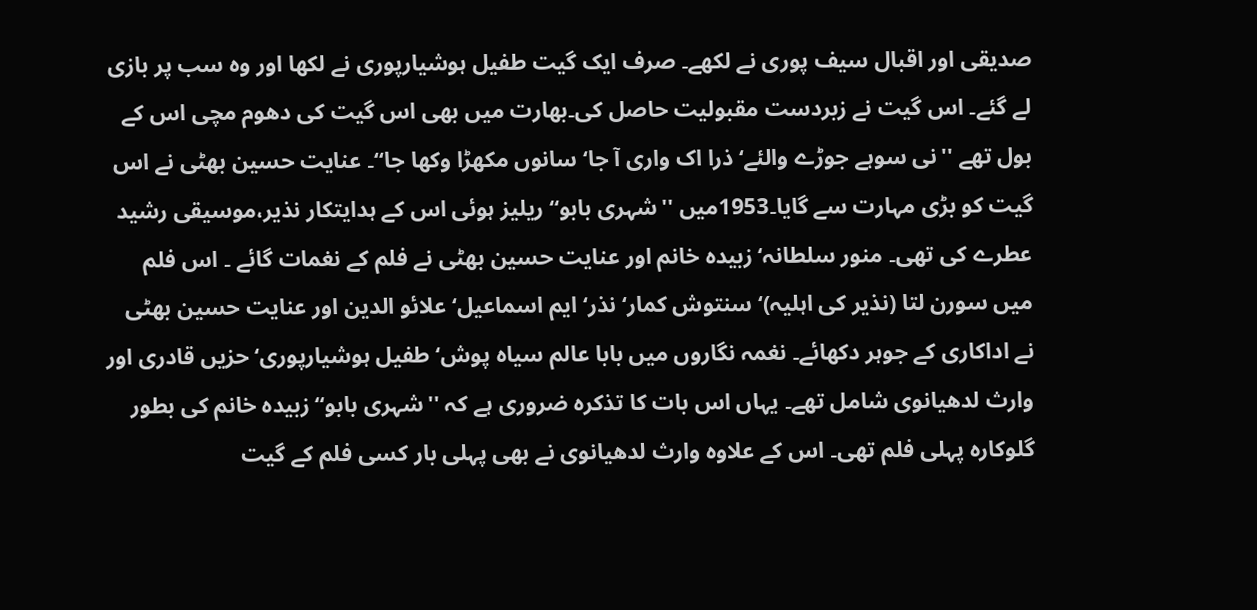صدیقی اور اقبال سیف پوری نے لکھے۔ صرف ایک گیت طفیل ہوشیارپوری نے لکھا اور وہ سب پر بازی لے گئے۔ اس گیت نے زبردست مقبولیت حاصل کی۔بھارت میں بھی اس گیت کی دھوم مچی اس کے بول تھے ''نی سوہے جوڑے والئے‘ ذرا اک واری آ جا‘ سانوں مکھڑا وکھا جا‘‘۔ عنایت حسین بھٹی نے اس گیت کو بڑی مہارت سے گایا۔1953میں ''شہری بابو‘‘ ریلیز ہوئی اس کے ہدایتکار نذیر،موسیقی رشید عطرے کی تھی۔ منور سلطانہ‘ زبیدہ خانم اور عنایت حسین بھٹی نے فلم کے نغمات گائے ۔ اس فلم میں سورن لتا (نذیر کی اہلیہ)‘ سنتوش کمار‘ نذر‘ ایم اسماعیل‘ علائو الدین اور عنایت حسین بھٹی نے اداکاری کے جوہر دکھائے۔ نغمہ نگاروں میں بابا عالم سیاہ پوش‘ طفیل ہوشیارپوری‘ حزیں قادری اور وارث لدھیانوی شامل تھے۔ یہاں اس بات کا تذکرہ ضروری ہے کہ ''شہری بابو‘‘ زبیدہ خانم کی بطور گلوکارہ پہلی فلم تھی۔ اس کے علاوہ وارث لدھیانوی نے بھی پہلی بار کسی فلم کے گیت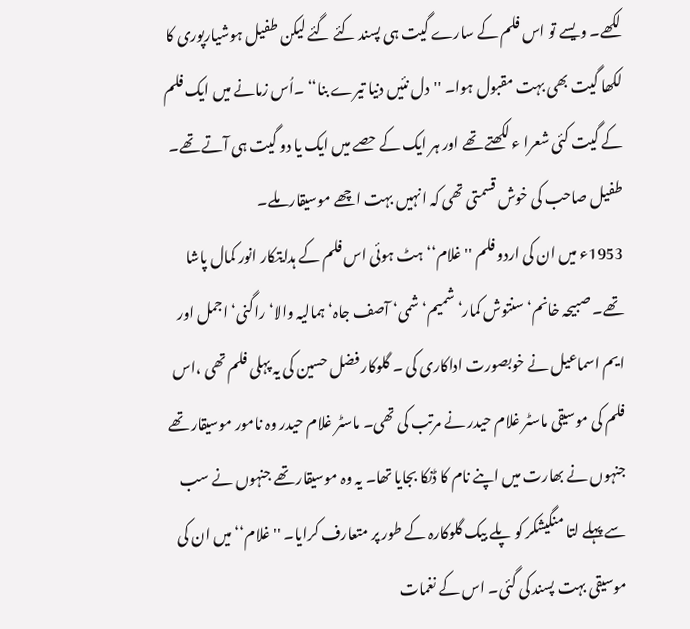لکھے۔ ویسے تو اس فلم کے سارے گیت ہی پسند کئے گئے لیکن طفیل ہوشیارپوری کا لکھا گیت بھی بہت مقبول ہوا۔ ''دل نئیں دنیا تیرے بنا‘‘ ۔اُس زمانے میں ایک فلم کے گیت کئی شعرا ء لکھتے تھے اور ہر ایک کے حصے میں ایک یا دو گیت ہی آتے تھے۔ طفیل صاحب کی خوش قسمتی تھی کہ انہیں بہت اچھے موسیقار ملے۔
1953ء میں ان کی اردو فلم ''غلام‘‘ ہٹ ہوئی اس فلم کے ہدایتکار انور کمال پاشا تھے۔ صبیحہ خانم‘ سنتوش کمار‘ شمیم‘ شمی‘ آصف جاہ‘ ہمالیہ والا‘ راگنی‘ اجمل اور ایم اسماعیل نے خوبصورت اداکاری کی ۔ گلوکار فضل حسین کی یہ پہلی فلم تھی ،اس فلم کی موسیقی ماسٹر غلام حیدر نے مرتب کی تھی۔ ماسٹر غلام حیدر وہ نامور موسیقار تھے جنہوں نے بھارت میں اپنے نام کا ڈنکا بجایا تھا۔ یہ وہ موسیقار تھے جنہوں نے سب سے پہلے لتا منگیشکر کو پلے بیک گلوکارہ کے طور پر متعارف کرایا۔ ''غلام‘‘ میں ان کی موسیقی بہت پسند کی گئی۔ اس کے نغمات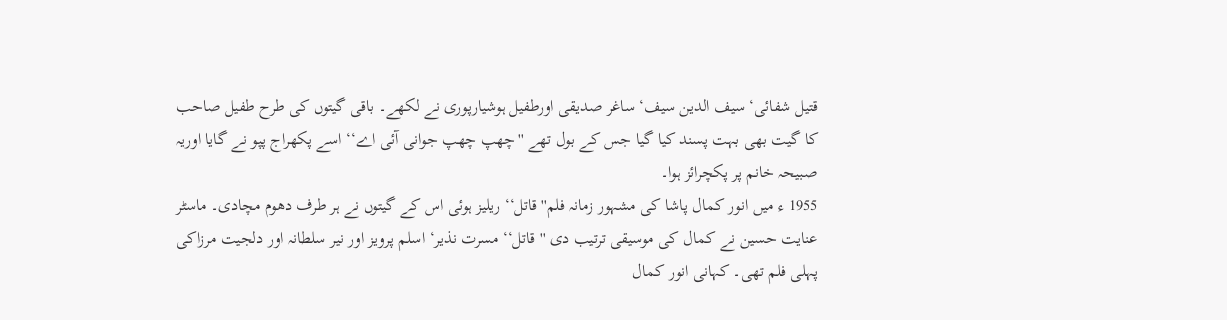قتیل شفائی‘ سیف الدین سیف‘ ساغر صدیقی اورطفیل ہوشیارپوری نے لکھے۔ باقی گیتوں کی طرح طفیل صاحب کا گیت بھی بہت پسند کیا گیا جس کے بول تھے ''چھپ چھپ جوانی آئی اے‘‘ اسے پکھراج پپو نے گایا اوریہ صبیحہ خانم پر پکچرائز ہوا۔
1955 ء میں انور کمال پاشا کی مشہور زمانہ فلم'' قاتل‘‘ ریلیز ہوئی اس کے گیتوں نے ہر طرف دھوم مچادی۔ ماسٹر عنایت حسین نے کمال کی موسیقی ترتیب دی ''قاتل‘‘ مسرت نذیر‘ اسلم پرویز اور نیر سلطانہ اور دلجیت مرزاکی پہلی فلم تھی۔ کہانی انور کمال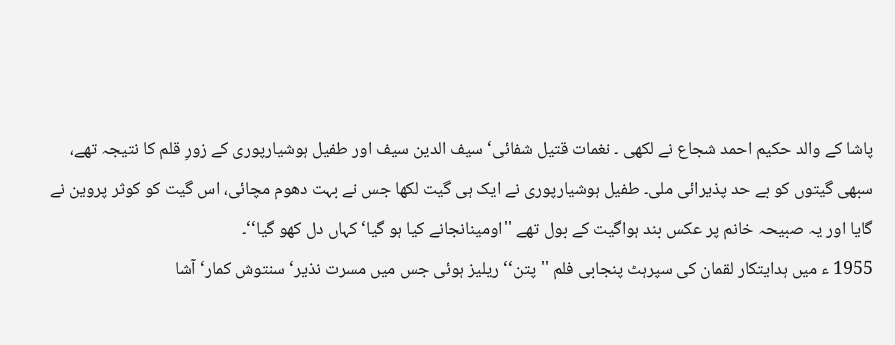پاشا کے والد حکیم احمد شجاع نے لکھی ۔ نغمات قتیل شفائی‘ سیف الدین سیف اور طفیل ہوشیارپوری کے زورِ قلم کا نتیجہ تھے، سبھی گیتوں کو بے حد پذیرائی ملی۔ طفیل ہوشیارپوری نے ایک ہی گیت لکھا جس نے بہت دھوم مچائی، اس گیت کو کوثر پروین نے گایا اور یہ صبیحہ خانم پر عکس بند ہواگیت کے بول تھے ''اومینانجانے کیا ہو گیا‘ کہاں دل کھو گیا‘‘۔
1955 ء میں ہدایتکار لقمان کی سپرہٹ پنجابی فلم ''پتن‘‘ ریلیز ہوئی جس میں مسرت نذیر‘ سنتوش کمار‘ آشا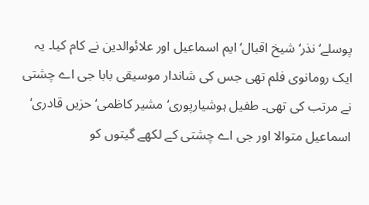پوسلے‘ نذر‘ شیخ اقبال‘ ایم اسماعیل اور علائوالدین نے کام کیا۔ یہ ایک رومانوی فلم تھی جس کی شاندار موسیقی بابا جی اے چشتی نے مرتب کی تھی۔ طفیل ہوشیارپوری‘ مشیر کاظمی‘ حزیں قادری‘ اسماعیل متوالا اور جی اے چشتی کے لکھے گیتوں کو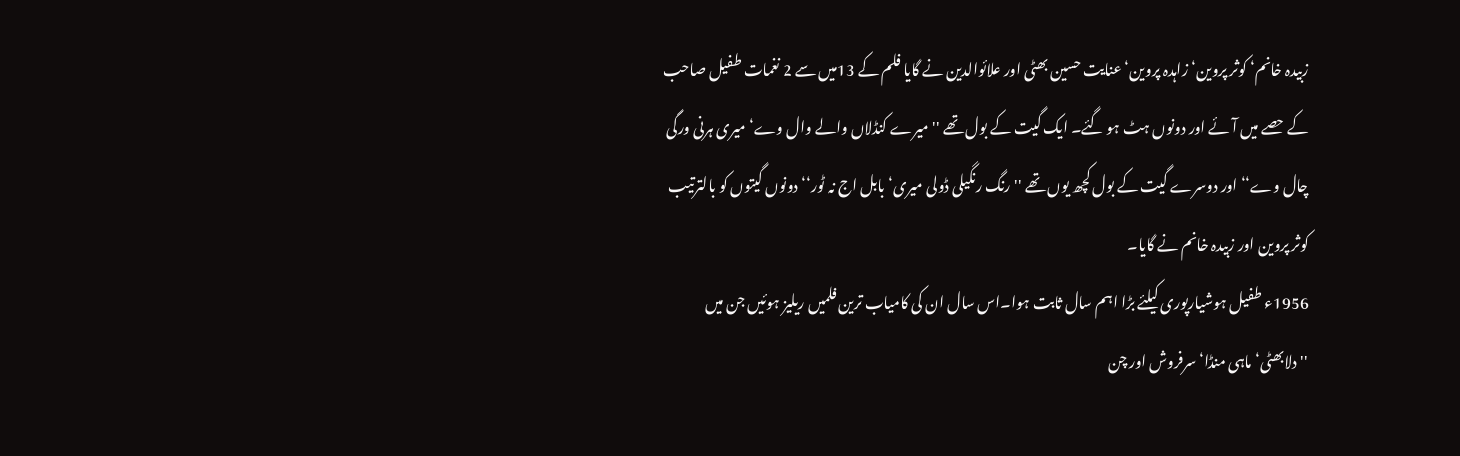زبیدہ خانم‘ کوثر پروین‘ زاہدہ پروین‘ عنایت حسین بھٹی اور علائوالدین نے گایا فلم کے 13میں سے 2 نغمات طفیل صاحب کے حصے میں آئے اور دونوں ہٹ ہو گئے۔ ایک گیت کے بول تھے ''میرے کنڈلاں والے وال وے‘ میری ہرنی ورگی چال وے‘‘ اور دوسرے گیت کے بول کچھ یوں تھے ''رنگ رنگیلی ڈولی میری‘ بابل اج نہ ٹور‘‘ دونوں گیتوں کو بالترتیب کوثر پروین اور زبیدہ خانم نے گایا۔
1956ء طفیل ہوشیارپوری کیلئے بڑا اہم سال ثابت ہوا۔اس سال ان کی کامیاب ترین فلمیں ریلیز ہوئیں جن میں ''دلابھٹی‘ ماہی منڈا‘ سرفروش اور چن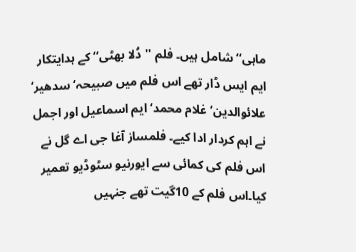ماہی‘‘ شامل ہیں۔ فلم ''دُلا بھٹی‘‘ کے ہدایتکار ایم ایس ڈار تھے اس فلم میں صبیحہ‘ سدھیر‘ علائوالدین‘ غلام محمد‘ ایم اسماعیل اور اجمل نے اہم کردار ادا کیے۔ فلمساز آغا جی اے گل نے اس فلم کی کمائی سے ایورنیو سٹوڈیو تعمیر کیا۔اس فلم کے 10گیت تھے جنہیں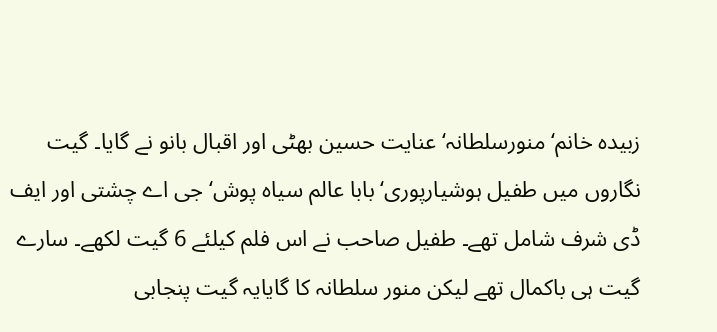زبیدہ خانم‘ منورسلطانہ‘ عنایت حسین بھٹی اور اقبال بانو نے گایا۔ گیت نگاروں میں طفیل ہوشیارپوری‘ بابا عالم سیاہ پوش‘ جی اے چشتی اور ایف ڈی شرف شامل تھے۔ طفیل صاحب نے اس فلم کیلئے 6 گیت لکھے۔ سارے گیت ہی باکمال تھے لیکن منور سلطانہ کا گایایہ گیت پنجابی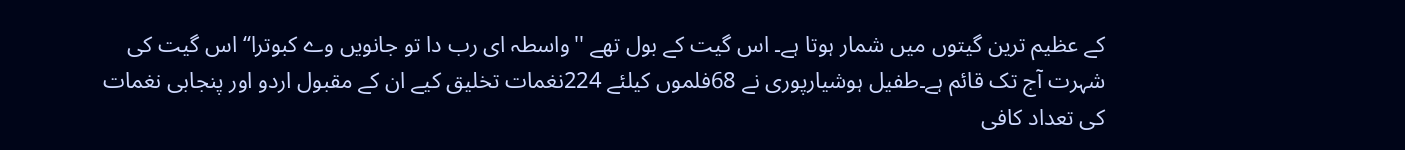کے عظیم ترین گیتوں میں شمار ہوتا ہے۔ اس گیت کے بول تھے ''واسطہ ای رب دا تو جانویں وے کبوترا‘‘ اس گیت کی شہرت آج تک قائم ہے۔طفیل ہوشیارپوری نے 68فلموں کیلئے 224نغمات تخلیق کیے ان کے مقبول اردو اور پنجابی نغمات کی تعداد کافی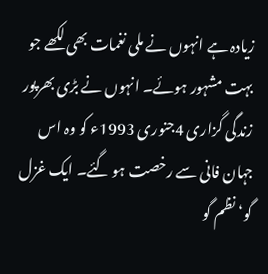زیادہ ہے انہوں نے ملی نغمات بھی لکھے جو بہت مشہور ہوئے۔ انہوں نے بڑی بھرپور زندگی گزاری 4جنوری 1993ء کو وہ اس جہان فانی سے رخصت ہو گئے۔ ایک غزل گو‘ نظم گو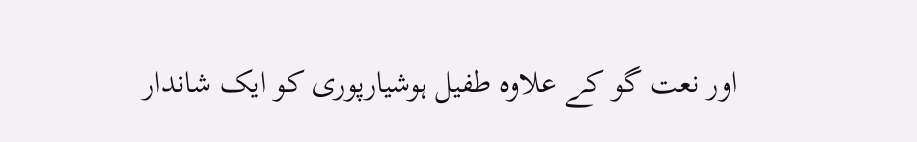اور نعت گو کے علاوہ طفیل ہوشیارپوری کو ایک شاندار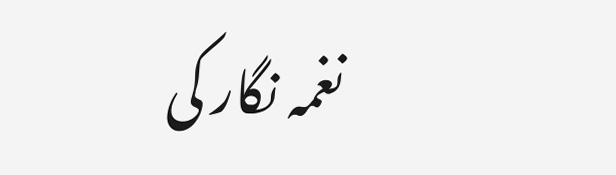نغمہ نگار کی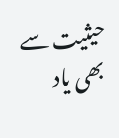حیثیت سے بھی یاد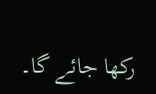رکھا جائے گا۔